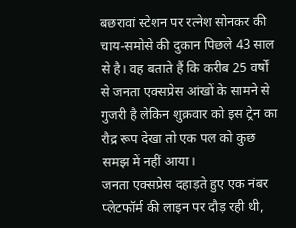बछरावां स्टेशन पर रत्नेश सोनकर की चाय-समोसे की दुकान पिछले 43 साल से है। वह बताते हैं कि करीब 25 वर्षों से जनता एक्सप्रेस आंखों के सामने से गुजरी है लेकिन शुक्रवार को इस ट्रेन का रौद्र रूप देखा तो एक पल को कुछ समझ में नहीं आया।
जनता एक्सप्रेस दहाड़ते हुए एक नंबर प्लेटफॉर्म की लाइन पर दौड़ रही थी,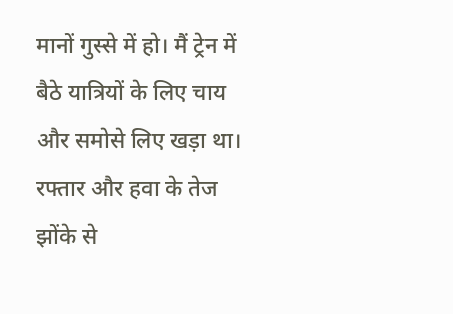मानों गुस्से में हो। मैं ट्रेन में बैठे यात्रियों के लिए चाय और समोसे लिए खड़ा था।
रफ्तार और हवा के तेज झोंके से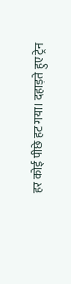हर कोई पीछे हट गया। दहाड़ते हुए ट्रेन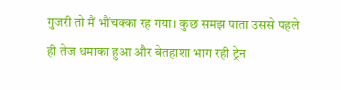गुजरी तो मैं भौंचक्का रह गया। कुछ समझ पाता उससे पहले ही तेज धमाका हुआ और बेतहाशा भाग रही ट्रेन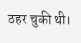ठहर चुकी थी।